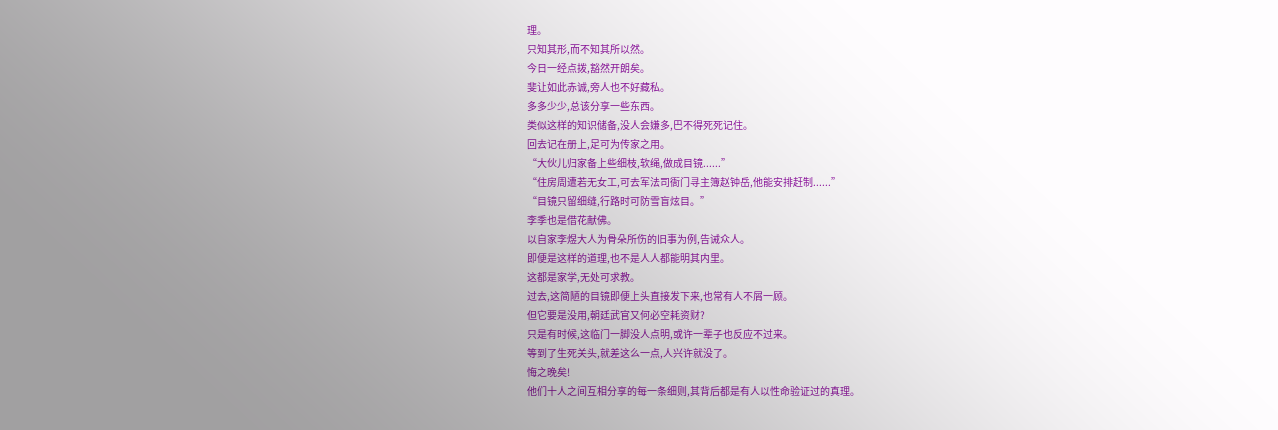理。
只知其形,而不知其所以然。
今日一经点拨,豁然开朗矣。
斐让如此赤诚,旁人也不好藏私。
多多少少,总该分享一些东西。
类似这样的知识储备,没人会嫌多,巴不得死死记住。
回去记在册上,足可为传家之用。
“大伙儿归家备上些细枝,软绳,做成目镜......”
“住房周遭若无女工,可去军法司衙门寻主簿赵钟岳,他能安排赶制......”
“目镜只留细缝,行路时可防雪盲炫目。”
李季也是借花献佛。
以自家李煜大人为骨朵所伤的旧事为例,告诫众人。
即便是这样的道理,也不是人人都能明其内里。
这都是家学,无处可求教。
过去,这简陋的目镜即便上头直接发下来,也常有人不屑一顾。
但它要是没用,朝廷武官又何必空耗资财?
只是有时候,这临门一脚没人点明,或许一辈子也反应不过来。
等到了生死关头,就差这么一点,人兴许就没了。
悔之晚矣!
他们十人之间互相分享的每一条细则,其背后都是有人以性命验证过的真理。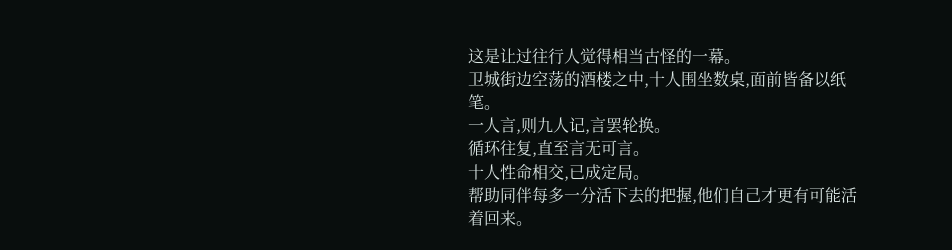这是让过往行人觉得相当古怪的一幕。
卫城街边空荡的酒楼之中,十人围坐数桌,面前皆备以纸笔。
一人言,则九人记,言罢轮换。
循环往复,直至言无可言。
十人性命相交,已成定局。
帮助同伴每多一分活下去的把握,他们自己才更有可能活着回来。